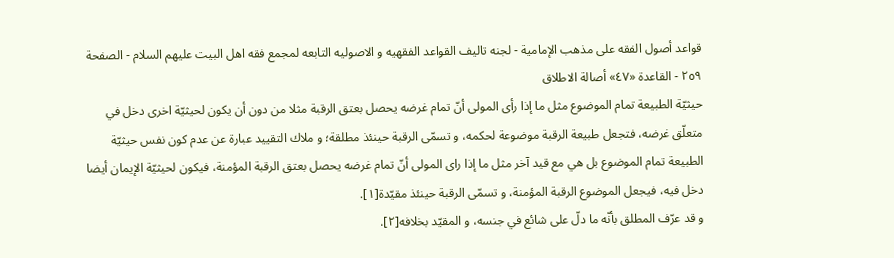قواعد أصول الفقه على مذهب الإمامية - لجنه تاليف القواعد الفقهيه و الاصوليه التابعه لمجمع فقه اهل البيت عليهم السلام - الصفحة ٢٥٩ - القاعدة «٤٧» أصالة الاطلاق
حيثيّة الطبيعة تمام الموضوع مثل ما إذا رأى المولى أنّ تمام غرضه يحصل بعتق الرقبة مثلا من دون أن يكون لحيثيّة اخرى دخل في متعلّق غرضه، فتجعل طبيعة الرقبة موضوعة لحكمه، و تسمّى الرقبة حينئذ مطلقة؛ و ملاك التقييد عبارة عن عدم كون نفس حيثيّة الطبيعة تمام الموضوع بل هي مع قيد آخر مثل ما إذا راى المولى أنّ تمام غرضه يحصل بعتق الرقبة المؤمنة، فيكون لحيثيّة الإيمان أيضا دخل فيه، فيجعل الموضوع الرقبة المؤمنة، و تسمّى الرقبة حينئذ مقيّدة[١].
و قد عرّف المطلق بأنّه ما دلّ على شائع في جنسه، و المقيّد بخلافه[٢].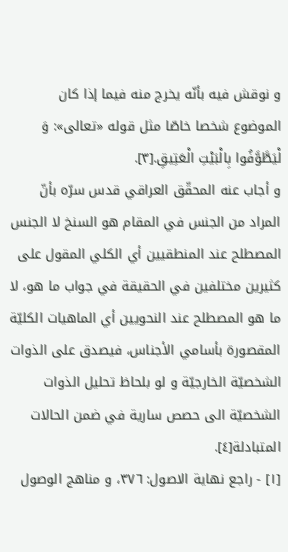و نوقش فيه بأنّه يخرج منه فيما إذا كان الموضوع شخصا خاصّا مثل قوله «تعالى»: وَ لْيَطَّوَّفُوا بِالْبَيْتِ الْعَتِيقِ.[٣].
و أجاب عنه المحقّق العراقي قدس سرّه بأنّ المراد من الجنس في المقام هو السنخ لا الجنس المصطلح عند المنطقيين أي الكلي المقول على كثيرين مختلفين في الحقيقة في جواب ما هو، لا ما هو المصطلح عند النحويين أي الماهيات الكليّة المقصورة بأسامي الأجناس، فيصدق على الذوات الشخصيّة الخارجيّة و لو بلحاظ تحليل الذوات الشخصيّة الى حصص سارية في ضمن الحالات المتبادلة[٤].
[١] - راجع نهاية الاصول: ٣٧٦، و مناهج الوصول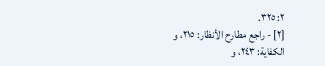٢: ٣٢٥.
[٢] - راجع مطارح الأنظار: ٢١٥، و الكفاية: ٢٤٣، و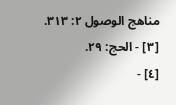مناهج الوصول ٢: ٣١٣.
[٣] - الحج: ٢٩.
[٤] -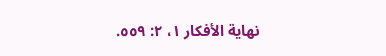نهاية الأفكار ١، ٢: ٥٥٩.